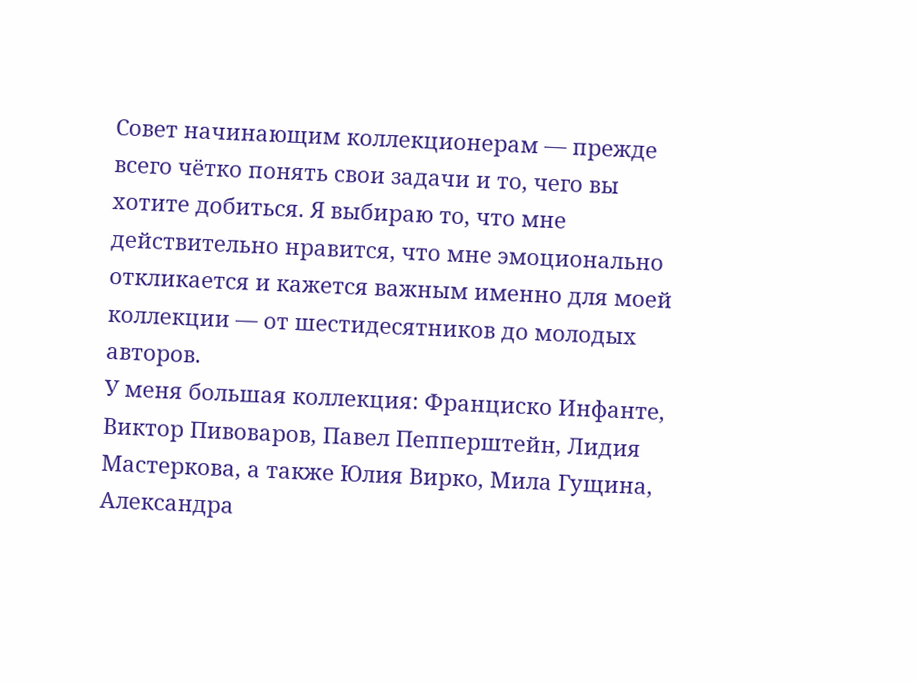Совет начинающим коллекционерам — прежде всего чётко понять свои задачи и то, чего вы хотите добиться. Я выбираю то, что мне действительно нравится, что мне эмоционально откликается и кажется важным именно для моей коллекции — от шестидесятников до молодых авторов.
У меня большая коллекция: Франциско Инфанте, Виктор Пивоваров, Павел Пепперштейн, Лидия Мастеркова, а также Юлия Вирко, Мила Гущина, Александра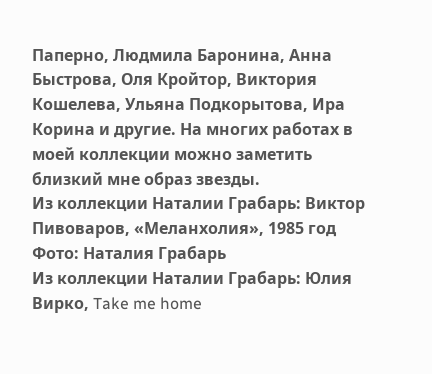Паперно, Людмила Баронина, Анна Быстрова, Оля Кройтор, Виктория Кошелева, Ульяна Подкорытова, Ира Корина и другие. На многих работах в моей коллекции можно заметить близкий мне образ звезды.
Из коллекции Наталии Грабарь: Виктор Пивоваров, «Меланхолия», 1985 год Фото: Наталия Грабарь
Из коллекции Наталии Грабарь: Юлия Вирко, Take me home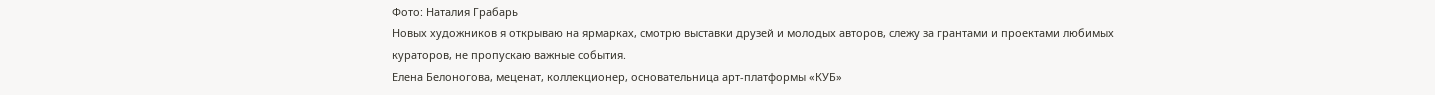Фото: Наталия Грабарь
Новых художников я открываю на ярмарках, смотрю выставки друзей и молодых авторов, слежу за грантами и проектами любимых кураторов, не пропускаю важные события.
Елена Белоногова, меценат, коллекционер, основательница арт-платформы «КУБ»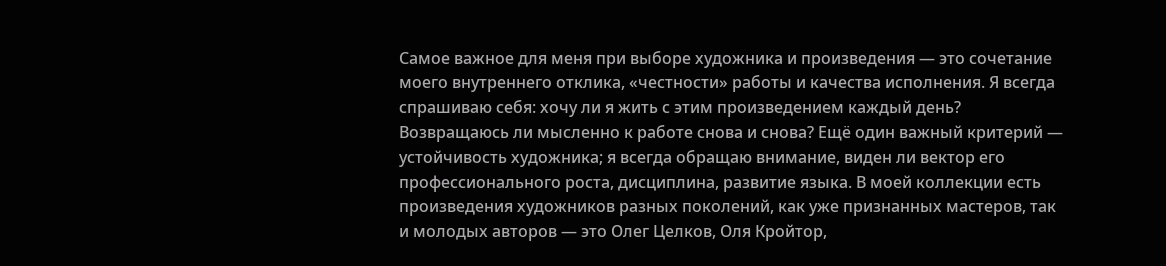Самое важное для меня при выборе художника и произведения — это сочетание моего внутреннего отклика, «честности» работы и качества исполнения. Я всегда спрашиваю себя: хочу ли я жить с этим произведением каждый день? Возвращаюсь ли мысленно к работе снова и снова? Ещё один важный критерий — устойчивость художника; я всегда обращаю внимание, виден ли вектор его профессионального роста, дисциплина, развитие языка. В моей коллекции есть произведения художников разных поколений, как уже признанных мастеров, так и молодых авторов — это Олег Целков, Оля Кройтор,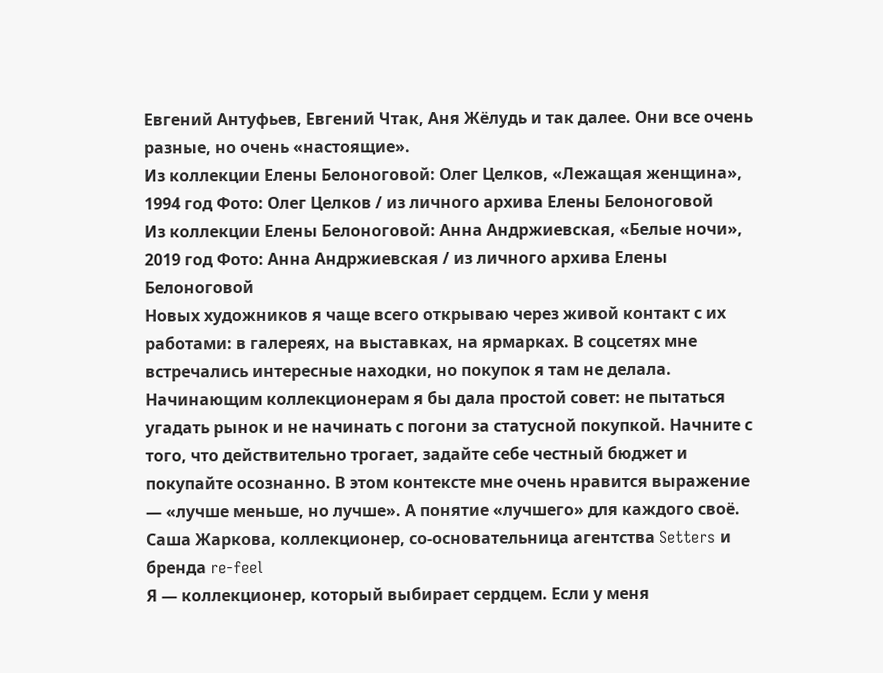Евгений Антуфьев, Евгений Чтак, Аня Жёлудь и так далее. Они все очень разные, но очень «настоящие».
Из коллекции Елены Белоноговой: Олег Целков, «Лежащая женщина», 1994 год Фото: Олег Целков / из личного архива Елены Белоноговой
Из коллекции Елены Белоноговой: Анна Андржиевская, «Белые ночи», 2019 год Фото: Анна Андржиевская / из личного архива Елены Белоноговой
Новых художников я чаще всего открываю через живой контакт с их работами: в галереях, на выставках, на ярмарках. В соцсетях мне встречались интересные находки, но покупок я там не делала. Начинающим коллекционерам я бы дала простой совет: не пытаться угадать рынок и не начинать с погони за статусной покупкой. Начните с того, что действительно трогает, задайте себе честный бюджет и покупайте осознанно. В этом контексте мне очень нравится выражение — «лучше меньше, но лучше». А понятие «лучшего» для каждого своё.
Саша Жаркова, коллекционер, со-основательница агентства Setters и бренда re-feel
Я — коллекционер, который выбирает сердцем. Если у меня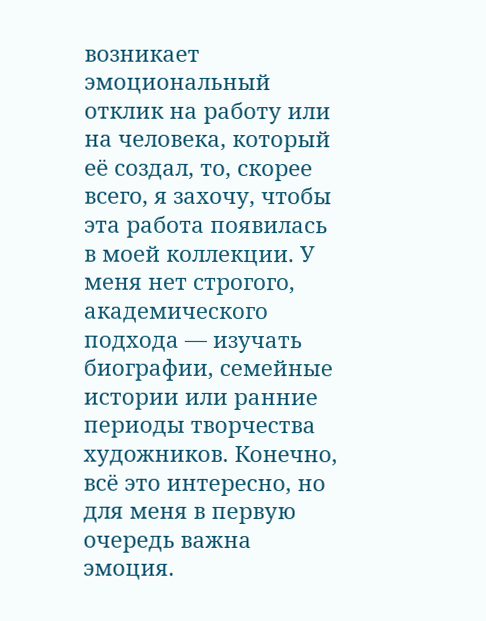возникает эмоциональный отклик на работу или на человека, который её создал, то, скорее всего, я захочу, чтобы эта работа появилась в моей коллекции. У меня нет строгого, академического подхода — изучать биографии, семейные истории или ранние периоды творчества художников. Конечно, всё это интересно, но для меня в первую очередь важна эмоция.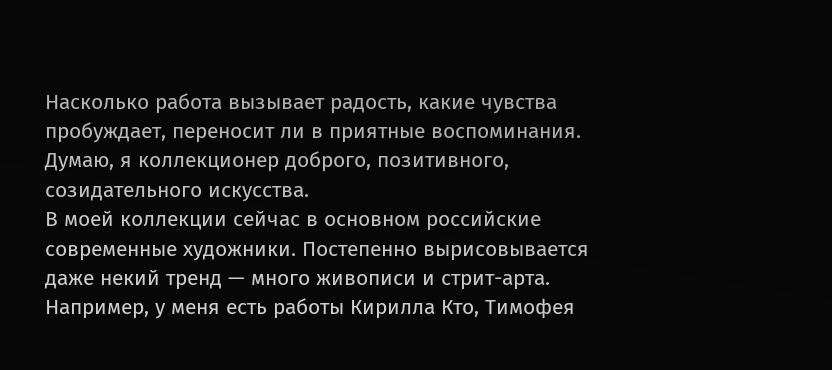Насколько работа вызывает радость, какие чувства пробуждает, переносит ли в приятные воспоминания. Думаю, я коллекционер доброго, позитивного, созидательного искусства.
В моей коллекции сейчас в основном российские современные художники. Постепенно вырисовывается даже некий тренд — много живописи и стрит-арта. Например, у меня есть работы Кирилла Кто, Тимофея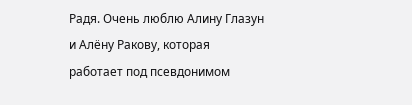Радя. Очень люблю Алину Глазун и Алёну Ракову, которая работает под псевдонимом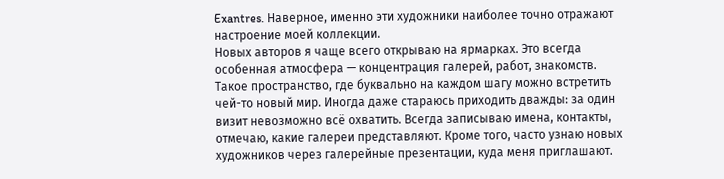Exantres. Наверное, именно эти художники наиболее точно отражают настроение моей коллекции.
Новых авторов я чаще всего открываю на ярмарках. Это всегда особенная атмосфера — концентрация галерей, работ, знакомств. Такое пространство, где буквально на каждом шагу можно встретить чей-то новый мир. Иногда даже стараюсь приходить дважды: за один визит невозможно всё охватить. Всегда записываю имена, контакты, отмечаю, какие галереи представляют. Кроме того, часто узнаю новых художников через галерейные презентации, куда меня приглашают.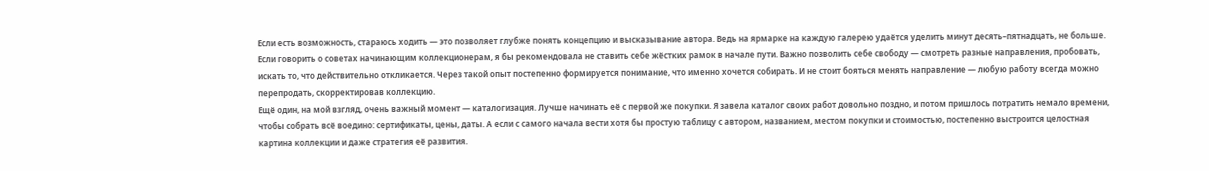Если есть возможность, стараюсь ходить — это позволяет глубже понять концепцию и высказывание автора. Ведь на ярмарке на каждую галерею удаётся уделить минут десять–пятнадцать, не больше.
Если говорить о советах начинающим коллекционерам, я бы рекомендовала не ставить себе жёстких рамок в начале пути. Важно позволить себе свободу — смотреть разные направления, пробовать, искать то, что действительно откликается. Через такой опыт постепенно формируется понимание, что именно хочется собирать. И не стоит бояться менять направление — любую работу всегда можно перепродать, скорректировав коллекцию.
Ещё один, на мой взгляд, очень важный момент — каталогизация. Лучше начинать её с первой же покупки. Я завела каталог своих работ довольно поздно, и потом пришлось потратить немало времени, чтобы собрать всё воедино: сертификаты, цены, даты. А если с самого начала вести хотя бы простую таблицу с автором, названием, местом покупки и стоимостью, постепенно выстроится целостная картина коллекции и даже стратегия её развития.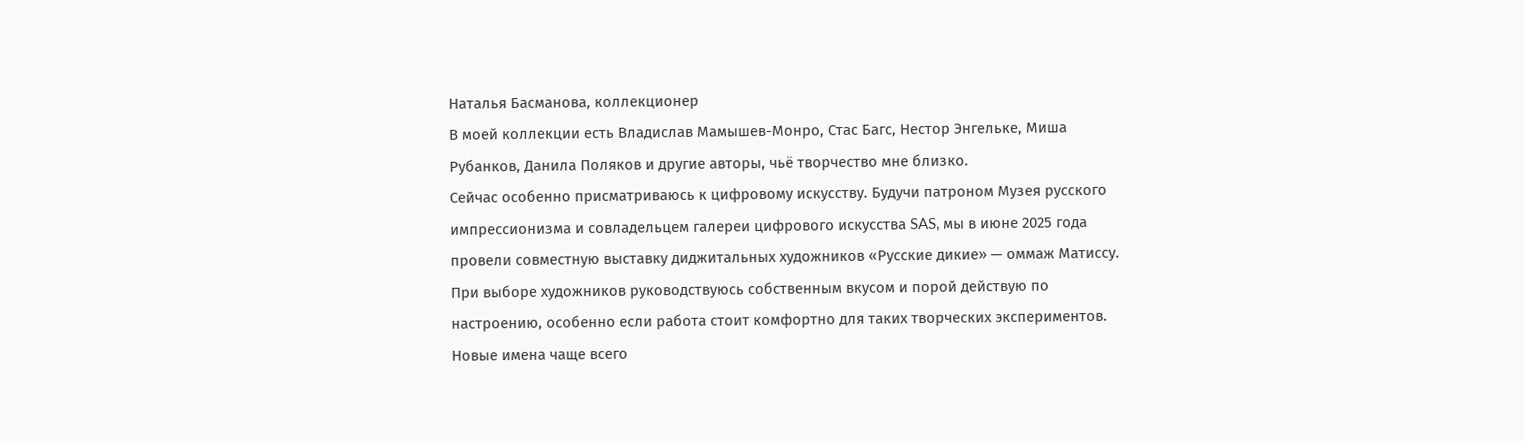Наталья Басманова, коллекционер
В моей коллекции есть Владислав Мамышев-Монро, Стас Багс, Нестор Энгельке, Миша Рубанков, Данила Поляков и другие авторы, чьё творчество мне близко.
Сейчас особенно присматриваюсь к цифровому искусству. Будучи патроном Музея русского импрессионизма и совладельцем галереи цифрового искусства SAS, мы в июне 2025 года провели совместную выставку диджитальных художников «Русские дикие» — оммаж Матиссу.
При выборе художников руководствуюсь собственным вкусом и порой действую по настроению, особенно если работа стоит комфортно для таких творческих экспериментов.
Новые имена чаще всего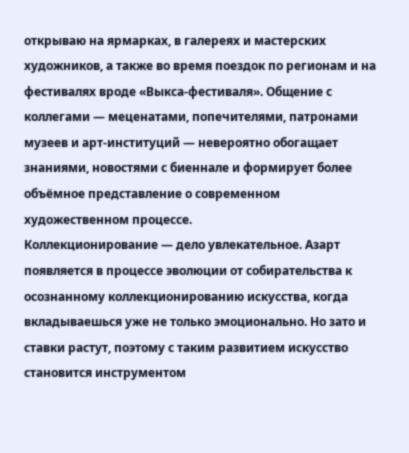открываю на ярмарках, в галереях и мастерских художников, а также во время поездок по регионам и на фестивалях вроде «Выкса-фестиваля». Общение с коллегами — меценатами, попечителями, патронами музеев и арт-институций — невероятно обогащает знаниями, новостями с биеннале и формирует более объёмное представление о современном художественном процессе.
Коллекционирование — дело увлекательное. Азарт появляется в процессе эволюции от собирательства к осознанному коллекционированию искусства, когда вкладываешься уже не только эмоционально. Но зато и ставки растут, поэтому с таким развитием искусство становится инструментом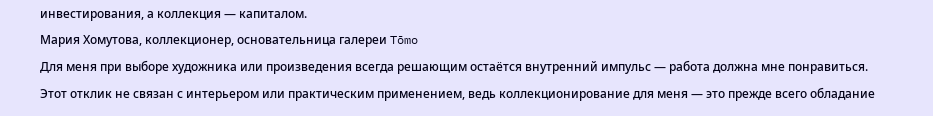инвестирования, а коллекция — капиталом.
Мария Хомутова, коллекционер, основательница галереи Tōmo
Для меня при выборе художника или произведения всегда решающим остаётся внутренний импульс — работа должна мне понравиться. Этот отклик не связан с интерьером или практическим применением, ведь коллекционирование для меня — это прежде всего обладание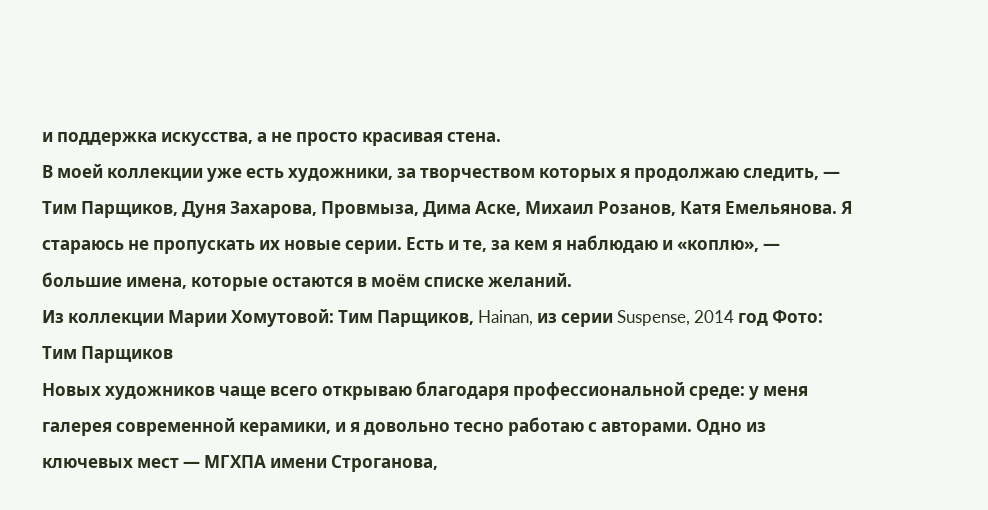и поддержка искусства, а не просто красивая стена.
В моей коллекции уже есть художники, за творчеством которых я продолжаю следить, — Тим Парщиков, Дуня Захарова, Провмыза, Дима Аске, Михаил Розанов, Катя Емельянова. Я стараюсь не пропускать их новые серии. Есть и те, за кем я наблюдаю и «коплю», — большие имена, которые остаются в моём списке желаний.
Из коллекции Марии Хомутовой: Тим Парщиков, Hainan, из серии Suspense, 2014 год Фото: Тим Парщиков
Новых художников чаще всего открываю благодаря профессиональной среде: у меня галерея современной керамики, и я довольно тесно работаю с авторами. Одно из ключевых мест — МГХПА имени Строганова,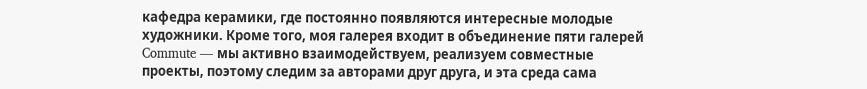кафедра керамики, где постоянно появляются интересные молодые художники. Кроме того, моя галерея входит в объединение пяти галерей Commute — мы активно взаимодействуем, реализуем совместные проекты, поэтому следим за авторами друг друга, и эта среда сама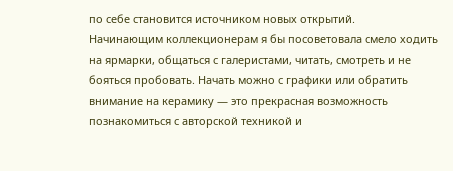по себе становится источником новых открытий.
Начинающим коллекционерам я бы посоветовала смело ходить на ярмарки, общаться с галеристами, читать, смотреть и не бояться пробовать. Начать можно с графики или обратить внимание на керамику — это прекрасная возможность познакомиться с авторской техникой и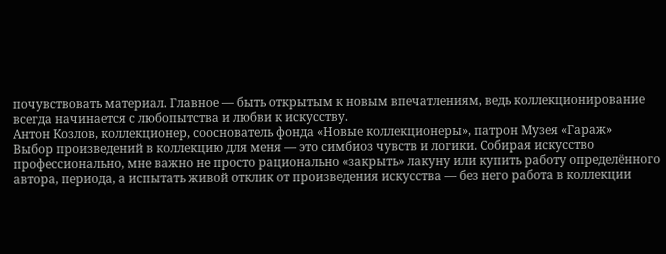почувствовать материал. Главное — быть открытым к новым впечатлениям, ведь коллекционирование всегда начинается с любопытства и любви к искусству.
Антон Козлов, коллекционер, сооснователь фонда «Новые коллекционеры», патрон Музея «Гараж»
Выбор произведений в коллекцию для меня — это симбиоз чувств и логики. Собирая искусство профессионально, мне важно не просто рационально «закрыть» лакуну или купить работу определённого автора, периода, а испытать живой отклик от произведения искусства — без него работа в коллекции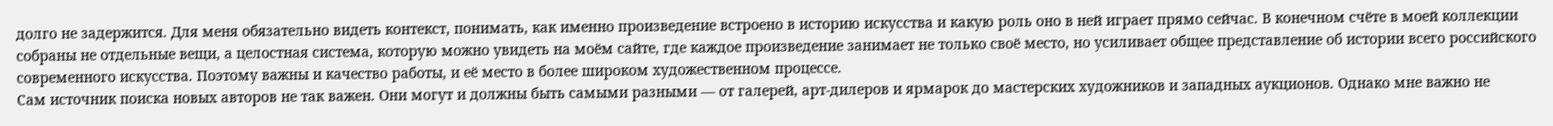долго не задержится. Для меня обязательно видеть контекст, понимать, как именно произведение встроено в историю искусства и какую роль оно в ней играет прямо сейчас. В конечном счёте в моей коллекции собраны не отдельные вещи, а целостная система, которую можно увидеть на моём сайте, где каждое произведение занимает не только своё место, но усиливает общее представление об истории всего российского современного искусства. Поэтому важны и качество работы, и её место в более широком художественном процессе.
Сам источник поиска новых авторов не так важен. Они могут и должны быть самыми разными — от галерей, арт-дилеров и ярмарок до мастерских художников и западных аукционов. Однако мне важно не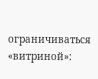ограничиваться «витриной»: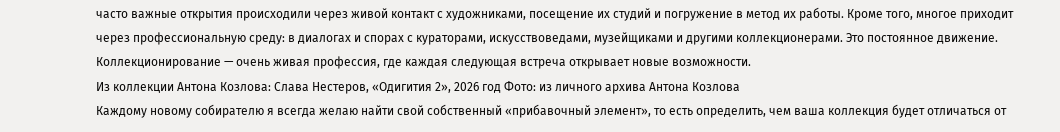часто важные открытия происходили через живой контакт с художниками, посещение их студий и погружение в метод их работы. Кроме того, многое приходит через профессиональную среду: в диалогах и спорах с кураторами, искусствоведами, музейщиками и другими коллекционерами. Это постоянное движение. Коллекционирование — очень живая профессия, где каждая следующая встреча открывает новые возможности.
Из коллекции Антона Козлова: Слава Нестеров, «Одигития 2», 2026 год Фото: из личного архива Антона Козлова
Каждому новому собирателю я всегда желаю найти свой собственный «прибавочный элемент», то есть определить, чем ваша коллекция будет отличаться от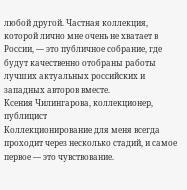любой другой. Частная коллекция, которой лично мне очень не хватает в России, — это публичное собрание, где будут качественно отобраны работы лучших актуальных российских и западных авторов вместе.
Ксения Чилингарова, коллекционер, публицист
Коллекционирование для меня всегда проходит через несколько стадий, и самое первое — это чувствование.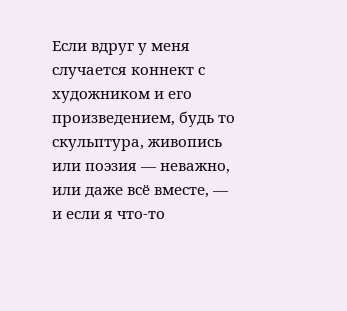Если вдруг у меня случается коннект с художником и его произведением, будь то скульптура, живопись или поэзия — неважно, или даже всё вместе, — и если я что-то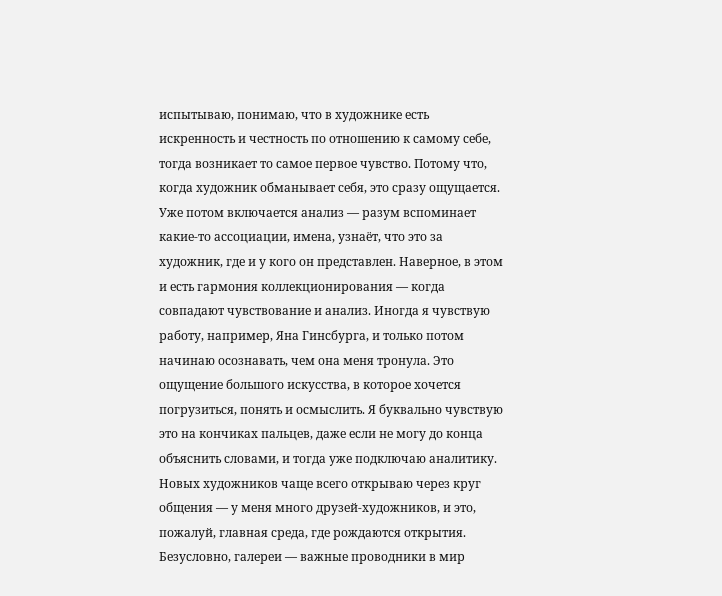испытываю, понимаю, что в художнике есть искренность и честность по отношению к самому себе, тогда возникает то самое первое чувство. Потому что, когда художник обманывает себя, это сразу ощущается.
Уже потом включается анализ — разум вспоминает какие-то ассоциации, имена, узнаёт, что это за художник, где и у кого он представлен. Наверное, в этом и есть гармония коллекционирования — когда совпадают чувствование и анализ. Иногда я чувствую работу, например, Яна Гинсбурга, и только потом начинаю осознавать, чем она меня тронула. Это ощущение большого искусства, в которое хочется погрузиться, понять и осмыслить. Я буквально чувствую это на кончиках пальцев, даже если не могу до конца объяснить словами, и тогда уже подключаю аналитику.
Новых художников чаще всего открываю через круг общения — у меня много друзей-художников, и это, пожалуй, главная среда, где рождаются открытия. Безусловно, галереи — важные проводники в мир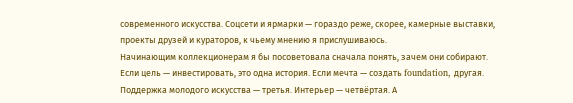современного искусства. Соцсети и ярмарки — гораздо реже, скорее, камерные выставки, проекты друзей и кураторов, к чьему мнению я прислушиваюсь.
Начинающим коллекционерам я бы посоветовала сначала понять, зачем они собирают. Если цель — инвестировать, это одна история. Если мечта — создать foundation, другая. Поддержка молодого искусства — третья. Интерьер — четвёртая. А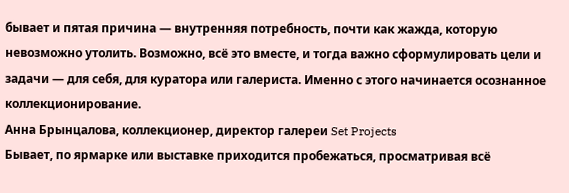бывает и пятая причина — внутренняя потребность, почти как жажда, которую невозможно утолить. Возможно, всё это вместе, и тогда важно сформулировать цели и задачи — для себя, для куратора или галериста. Именно с этого начинается осознанное коллекционирование.
Анна Брынцалова, коллекционер, директор галереи Set Projects
Бывает, по ярмарке или выставке приходится пробежаться, просматривая всё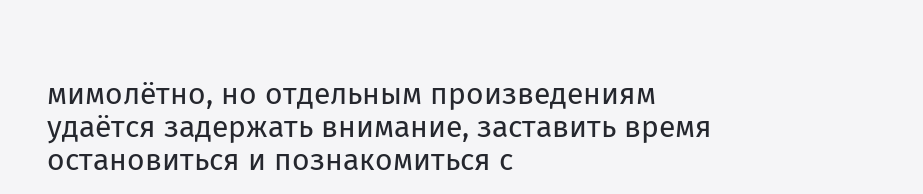мимолётно, но отдельным произведениям удаётся задержать внимание, заставить время остановиться и познакомиться с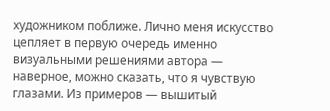художником поближе. Лично меня искусство цепляет в первую очередь именно визуальными решениями автора — наверное, можно сказать, что я чувствую глазами. Из примеров — вышитый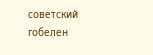советский гобелен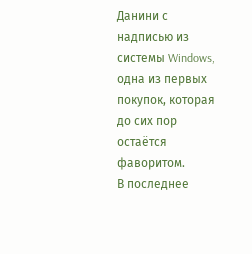Данини с надписью из системы Windows, одна из первых покупок, которая до сих пор остаётся фаворитом.
В последнее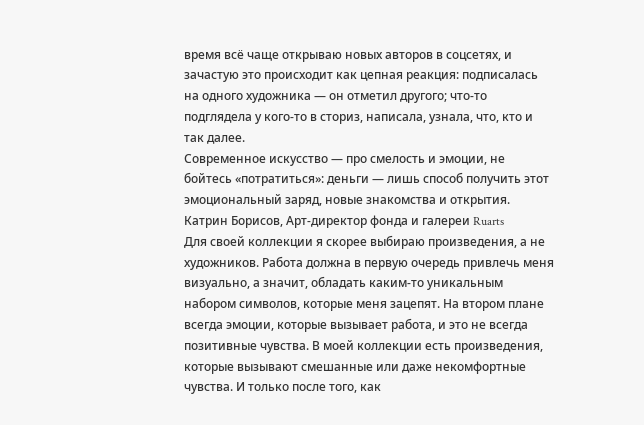время всё чаще открываю новых авторов в соцсетях, и зачастую это происходит как цепная реакция: подписалась на одного художника — он отметил другого; что-то подглядела у кого-то в сториз, написала, узнала, что, кто и так далее.
Современное искусство — про смелость и эмоции, не бойтесь «потратиться»: деньги — лишь способ получить этот эмоциональный заряд, новые знакомства и открытия.
Катрин Борисов, Арт-директор фонда и галереи Ruarts
Для своей коллекции я скорее выбираю произведения, а не художников. Работа должна в первую очередь привлечь меня визуально, а значит, обладать каким-то уникальным набором символов, которые меня зацепят. На втором плане всегда эмоции, которые вызывает работа, и это не всегда позитивные чувства. В моей коллекции есть произведения, которые вызывают смешанные или даже некомфортные чувства. И только после того, как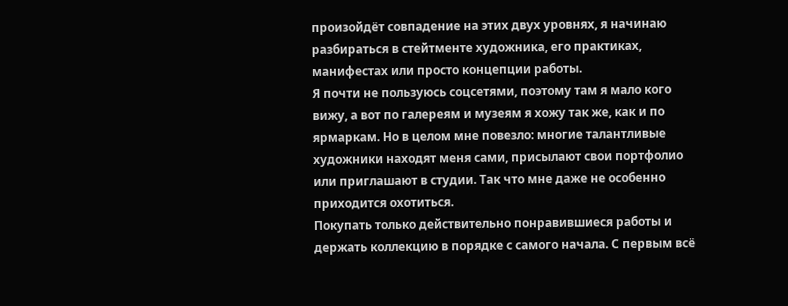произойдёт совпадение на этих двух уровнях, я начинаю разбираться в стейтменте художника, его практиках, манифестах или просто концепции работы.
Я почти не пользуюсь соцсетями, поэтому там я мало кого вижу, а вот по галереям и музеям я хожу так же, как и по ярмаркам. Но в целом мне повезло: многие талантливые художники находят меня сами, присылают свои портфолио или приглашают в студии. Так что мне даже не особенно приходится охотиться.
Покупать только действительно понравившиеся работы и держать коллекцию в порядке с самого начала. С первым всё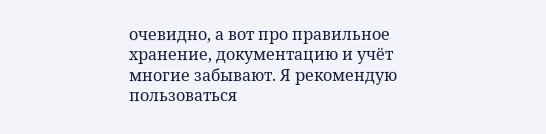очевидно, а вот про правильное хранение, документацию и учёт многие забывают. Я рекомендую пользоваться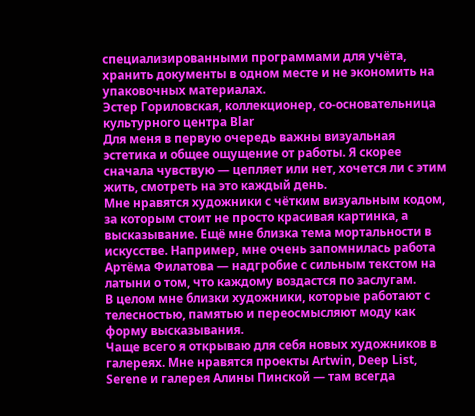специализированными программами для учёта, хранить документы в одном месте и не экономить на упаковочных материалах.
Эстер Гориловская, коллекционер, со-основательница культурного центра Blar
Для меня в первую очередь важны визуальная эстетика и общее ощущение от работы. Я скорее сначала чувствую — цепляет или нет, хочется ли с этим жить, смотреть на это каждый день.
Мне нравятся художники с чётким визуальным кодом, за которым стоит не просто красивая картинка, а высказывание. Ещё мне близка тема мортальности в искусстве. Например, мне очень запомнилась работа Артёма Филатова — надгробие с сильным текстом на латыни о том, что каждому воздастся по заслугам.
В целом мне близки художники, которые работают с телесностью, памятью и переосмысляют моду как форму высказывания.
Чаще всего я открываю для себя новых художников в галереях. Мне нравятся проекты Artwin, Deep List, Serene и галерея Алины Пинской — там всегда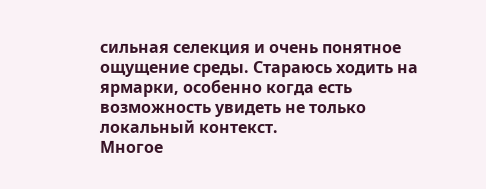сильная селекция и очень понятное ощущение среды. Стараюсь ходить на ярмарки, особенно когда есть возможность увидеть не только локальный контекст.
Многое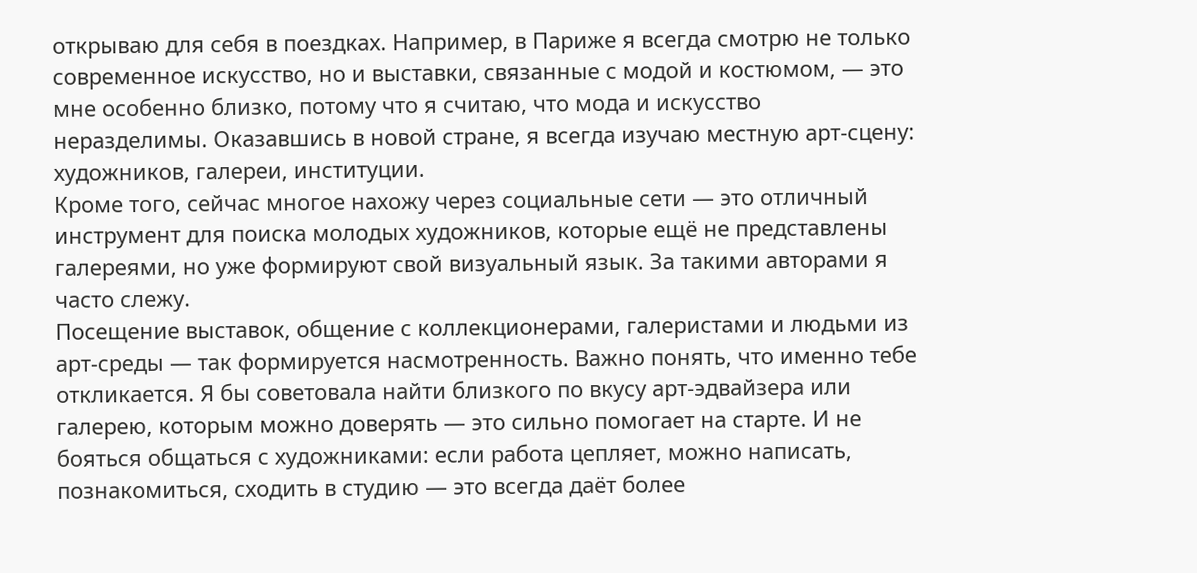открываю для себя в поездках. Например, в Париже я всегда смотрю не только современное искусство, но и выставки, связанные с модой и костюмом, — это мне особенно близко, потому что я считаю, что мода и искусство неразделимы. Оказавшись в новой стране, я всегда изучаю местную арт-сцену: художников, галереи, институции.
Кроме того, сейчас многое нахожу через социальные сети — это отличный инструмент для поиска молодых художников, которые ещё не представлены галереями, но уже формируют свой визуальный язык. За такими авторами я часто слежу.
Посещение выставок, общение с коллекционерами, галеристами и людьми из арт-среды — так формируется насмотренность. Важно понять, что именно тебе откликается. Я бы советовала найти близкого по вкусу арт-эдвайзера или галерею, которым можно доверять — это сильно помогает на старте. И не бояться общаться с художниками: если работа цепляет, можно написать, познакомиться, сходить в студию — это всегда даёт более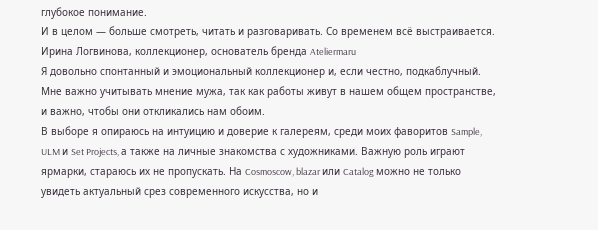глубокое понимание.
И в целом — больше смотреть, читать и разговаривать. Со временем всё выстраивается.
Ирина Логвинова, коллекционер, основатель бренда Ateliermaru
Я довольно спонтанный и эмоциональный коллекционер и, если честно, подкаблучный. Мне важно учитывать мнение мужа, так как работы живут в нашем общем пространстве, и важно, чтобы они откликались нам обоим.
В выборе я опираюсь на интуицию и доверие к галереям, среди моих фаворитов Sample, ULM и Set Projects, а также на личные знакомства с художниками. Важную роль играют ярмарки, стараюсь их не пропускать. На Cosmoscow, blazar или Catalog можно не только увидеть актуальный срез современного искусства, но и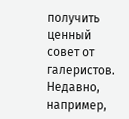получить ценный совет от галеристов. Недавно, например,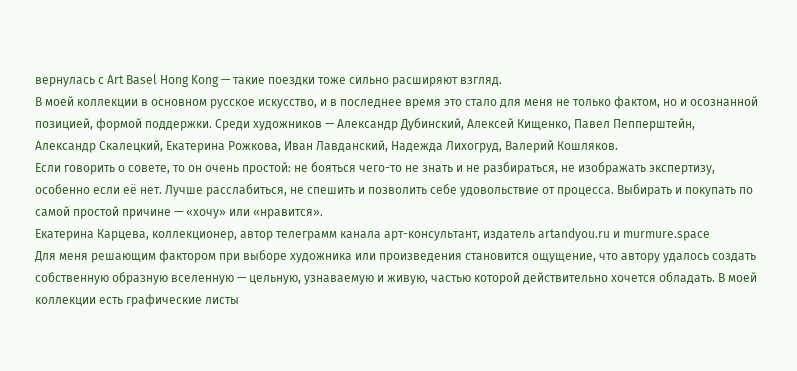вернулась с Art Basel Hong Kong — такие поездки тоже сильно расширяют взгляд.
В моей коллекции в основном русское искусство, и в последнее время это стало для меня не только фактом, но и осознанной позицией, формой поддержки. Среди художников — Александр Дубинский, Алексей Кищенко, Павел Пепперштейн, Александр Скалецкий, Екатерина Рожкова, Иван Лавданский, Надежда Лихогруд, Валерий Кошляков.
Если говорить о совете, то он очень простой: не бояться чего-то не знать и не разбираться, не изображать экспертизу, особенно если её нет. Лучше расслабиться, не спешить и позволить себе удовольствие от процесса. Выбирать и покупать по самой простой причине — «хочу» или «нравится».
Екатерина Карцева, коллекционер, автор телеграмм канала арт-консультант, издатель artandyou.ru и murmure.space
Для меня решающим фактором при выборе художника или произведения становится ощущение, что автору удалось создать собственную образную вселенную — цельную, узнаваемую и живую, частью которой действительно хочется обладать. В моей коллекции есть графические листы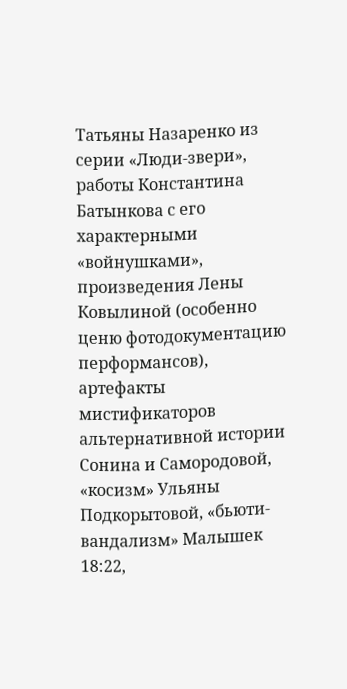Татьяны Назаренко из серии «Люди-звери», работы Константина Батынкова с его характерными «войнушками», произведения Лены Ковылиной (особенно ценю фотодокументацию перформансов), артефакты мистификаторов альтернативной истории Сонина и Самородовой, «косизм» Ульяны Подкорытовой, «бьюти-вандализм» Малышек 18:22,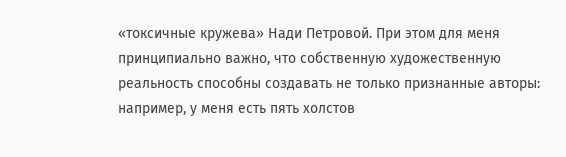«токсичные кружева» Нади Петровой. При этом для меня принципиально важно, что собственную художественную реальность способны создавать не только признанные авторы: например, у меня есть пять холстов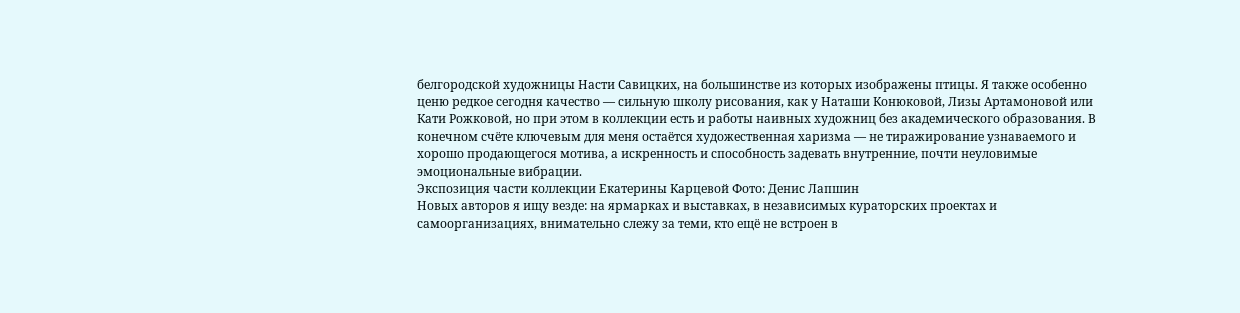белгородской художницы Насти Савицких, на большинстве из которых изображены птицы. Я также особенно ценю редкое сегодня качество — сильную школу рисования, как у Наташи Конюковой, Лизы Артамоновой или Кати Рожковой, но при этом в коллекции есть и работы наивных художниц без академического образования. В конечном счёте ключевым для меня остаётся художественная харизма — не тиражирование узнаваемого и хорошо продающегося мотива, а искренность и способность задевать внутренние, почти неуловимые эмоциональные вибрации.
Экспозиция части коллекции Екатерины Карцевой Фото: Денис Лапшин
Новых авторов я ищу везде: на ярмарках и выставках, в независимых кураторских проектах и самоорганизациях, внимательно слежу за теми, кто ещё не встроен в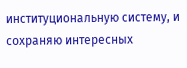институциональную систему, и сохраняю интересных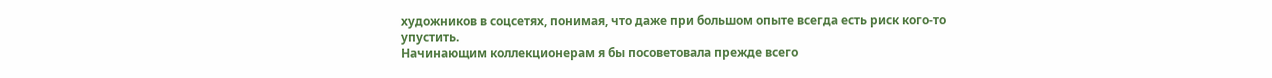художников в соцсетях, понимая, что даже при большом опыте всегда есть риск кого-то упустить.
Начинающим коллекционерам я бы посоветовала прежде всего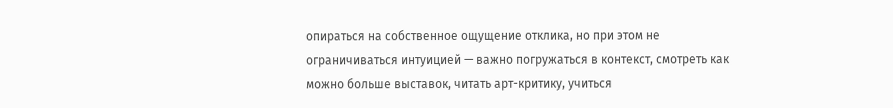опираться на собственное ощущение отклика, но при этом не ограничиваться интуицией — важно погружаться в контекст, смотреть как можно больше выставок, читать арт-критику, учиться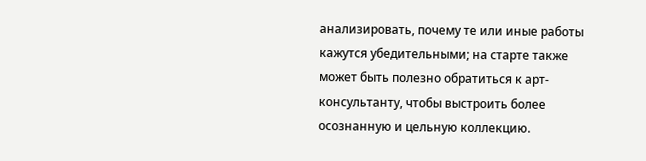анализировать, почему те или иные работы кажутся убедительными; на старте также может быть полезно обратиться к арт-консультанту, чтобы выстроить более осознанную и цельную коллекцию.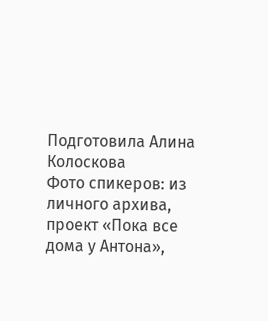Подготовила Алина Колоскова
Фото спикеров: из личного архива, проект «Пока все дома у Антона»,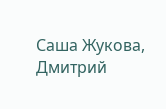Саша Жукова, Дмитрий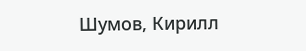Шумов, Кирилл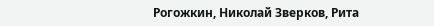Рогожкин, Николай Зверков, Рита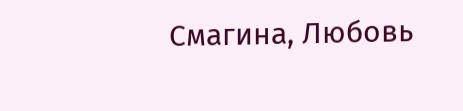Смагина, Любовь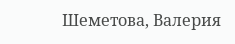Шеметова, Валерия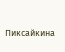Пиксайкина